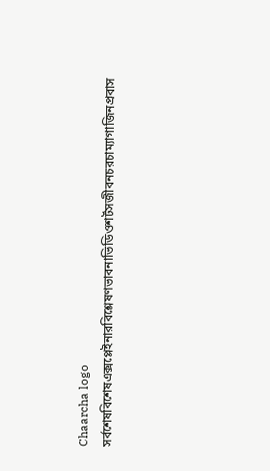Chaarcha logo
সর্বশেষবিশেষএক্সপ্লেইনারবিশ্লেষণভাবনাভিডিওশর্টসজীবনচরচাম্যাগাজিনপ্রবাস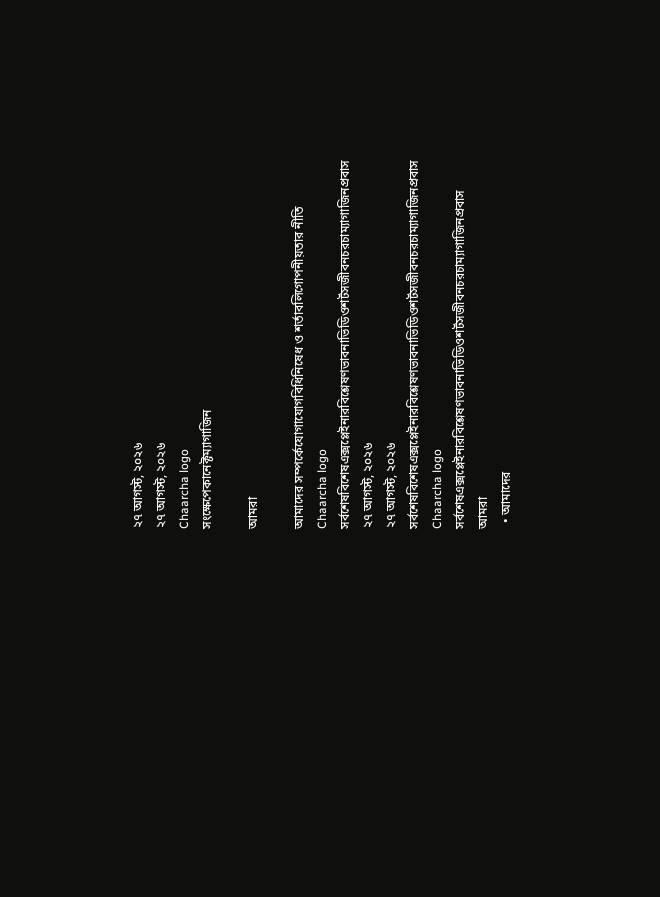২৭ আগস্ট, ২০২৬
২৭ আগস্ট, ২০২৬
Chaarcha logo
সংক্ষেপেকানেক্টম্যাগাজিন

আমরা

আমাদের সম্পর্কেযোগাযোগবিধিনিষেধ ও শর্তাবলিগোপনীয়তার নীতি
Chaarcha logo
সর্বশেষবিশেষএক্সপ্লেইনারবিশ্লেষণভাবনাভিডিওশর্টসজীবনচরচাম্যাগাজিনপ্রবাস
২৭ আগস্ট, ২০২৬
২৭ আগস্ট, ২০২৬
সর্বশেষবিশেষএক্সপ্লেইনারবিশ্লেষণভাবনাভিডিওশর্টসজীবনচরচাম্যাগাজিনপ্রবাস
Chaarcha logo
সর্বশেষএক্সপ্লেইনারবিশ্লেষণভাবনাভিডিওশর্টসজীবনচরচাম্যাগাজিনপ্রবাস
আমরা
  • আমাদের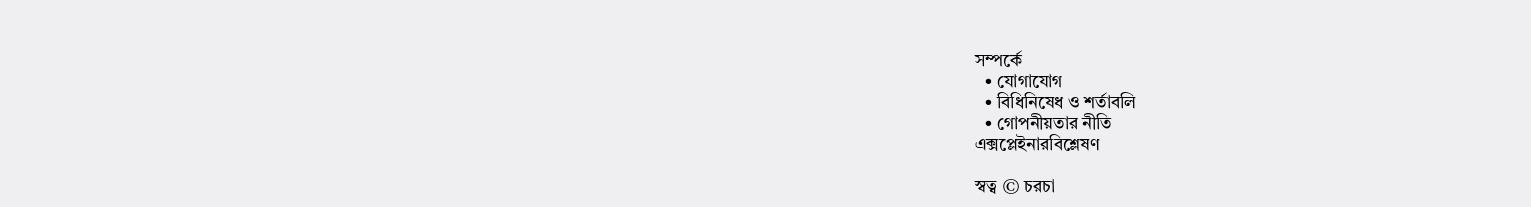সম্পর্কে
  • যোগাযোগ
  • বিধিনিষেধ ও শর্তাবলি
  • গোপনীয়তার নীতি
এক্সপ্লেইনারবিশ্লেষণ

স্বত্ব © চরচা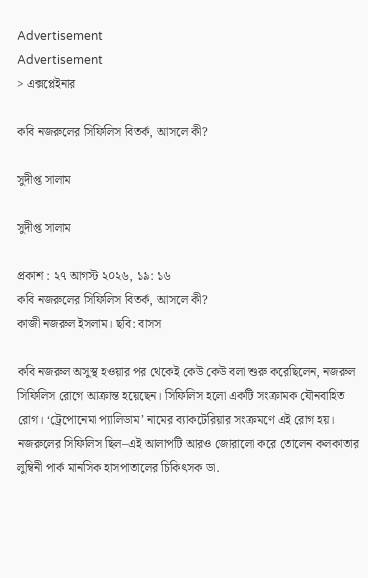Advertisement
Advertisement
> এক্সপ্লেইনার

কবি নজরুলের সিফিলিস বিতর্ক, আসলে কী?

সুদীপ্ত সালাম

সুদীপ্ত সালাম

প্রকাশ : ২৭ আগস্ট ২০২৬, ১৯: ১৬
কবি নজরুলের সিফিলিস বিতর্ক, আসলে কী?
কাজী নজরুল ইসলাম। ছবি: বাসস

কবি নজরুল অসুস্থ হওয়ার পর থেকেই কেউ কেউ বলা শুরু করেছিলেন, নজরুল সিফিলিস রোগে আক্রান্ত হয়েছেন। সিফিলিস হলো একটি সংক্রামক যৌনবাহিত রোগ। ‘ট্রেপোনেমা প্যালিডাম’ নামের ব্যাকটেরিয়ার সংক্রমণে এই রোগ হয়। নজরুলের সিফিলিস ছিল–এই আলাপটি আরও জোরালো করে তোলেন কলকাতার লুম্বিনী পার্ক মানসিক হাসপাতালের চিকিৎসক ডা.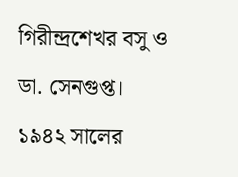গিরীন্দ্রশেখর বসু ও ডা. সেনগুপ্ত। ১৯৪২ সালের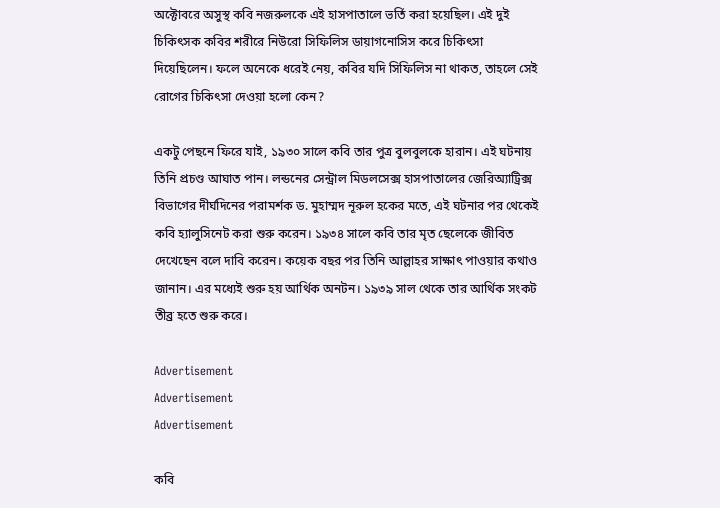অক্টোবরে অসুস্থ কবি নজরুলকে এই হাসপাতালে ভর্তি করা হয়েছিল। এই দুই চিকিৎসক কবির শরীরে নিউরো সিফিলিস ডায়াগনোসিস করে চিকিৎসা দিয়েছিলেন। ফলে অনেকে ধরেই নেয়, কবির যদি সিফিলিস না থাকত, তাহলে সেই রোগের চিকিৎসা দেওয়া হলো কেন?

একটু পেছনে ফিরে যাই, ১৯৩০ সালে কবি তার পুত্র বুলবুলকে হারান। এই ঘটনায় তিনি প্রচণ্ড আঘাত পান। লন্ডনের সেন্ট্রাল মিডলসেক্স হাসপাতালের জেরিঅ্যাট্রিক্স বিভাগের দীর্ঘদিনের পরামর্শক ড. মুহাম্মদ নূরুল হকের মতে, এই ঘটনার পর থেকেই কবি হ্যালুসিনেট করা শুরু করেন। ১৯৩৪ সালে কবি তার মৃত ছেলেকে জীবিত দেখেছেন বলে দাবি করেন। কয়েক বছর পর তিনি আল্লাহর সাক্ষাৎ পাওয়ার কথাও জানান। এর মধ্যেই শুরু হয় আর্থিক অনটন। ১৯৩৯ সাল থেকে তার আর্থিক সংকট তীব্র হতে শুরু করে।

Advertisement
Advertisement
Advertisement

কবি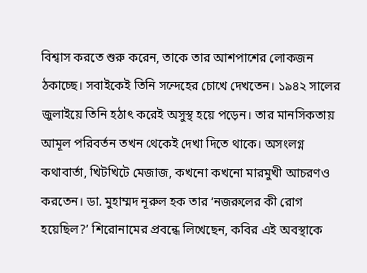বিশ্বাস করতে শুরু করেন, তাকে তার আশপাশের লোকজন ঠকাচ্ছে। সবাইকেই তিনি সন্দেহের চোখে দেখতেন। ১৯৪২ সালের জুলাইয়ে তিনি হঠাৎ করেই অসুস্থ হয়ে পড়েন। তার মানসিকতায় আমূল পরিবর্তন তখন থেকেই দেখা দিতে থাকে। অসংলগ্ন কথাবার্তা, খিটখিটে মেজাজ, কখনো কখনো মারমুখী আচরণও করতেন। ডা. মুহাম্মদ নূরুল হক তার ‘নজরুলের কী রোগ হয়েছিল?’ শিরোনামের প্রবন্ধে লিখেছেন, কবির এই অবস্থাকে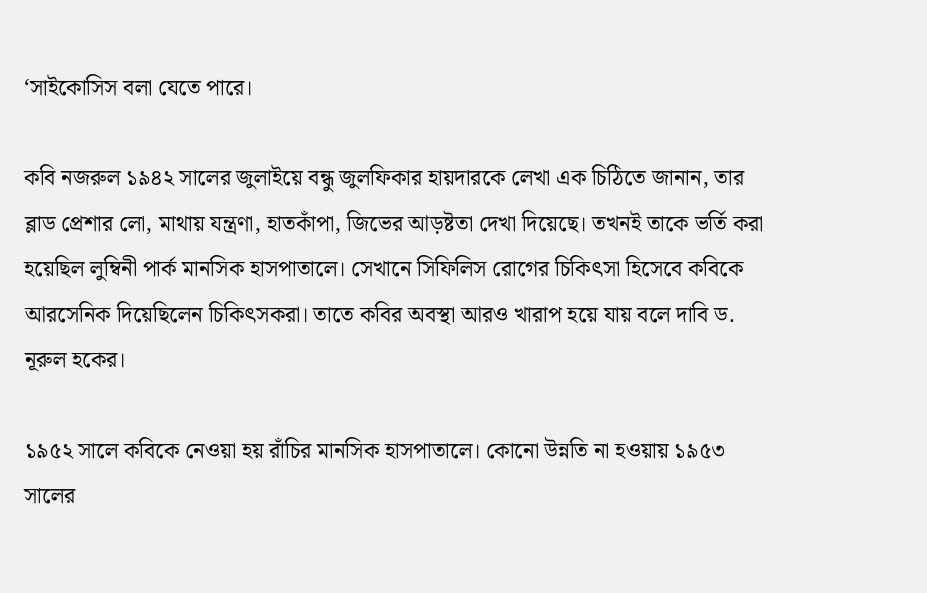‘সাইকোসিস বলা যেতে পারে।

কবি নজরুল ১৯৪২ সালের জুলাইয়ে বন্ধু জুলফিকার হায়দারকে লেখা এক চিঠিতে জানান, তার ব্লাড প্রেশার লো, মাথায় যন্ত্রণা, হাতকাঁপা, জিভের আড়ষ্টতা দেখা দিয়েছে। তখনই তাকে ভর্তি করা হয়েছিল লুম্বিনী পার্ক মানসিক হাসপাতালে। সেখানে সিফিলিস রোগের চিকিৎসা হিসেবে কবিকে আরসেনিক দিয়েছিলেন চিকিৎসকরা। তাতে কবির অবস্থা আরও খারাপ হয়ে যায় বলে দাবি ড. নূরুল হকের।

১৯৫২ সালে কবিকে নেওয়া হয় রাঁচির মানসিক হাসপাতালে। কোনো উন্নতি না হওয়ায় ১৯৫৩ সালের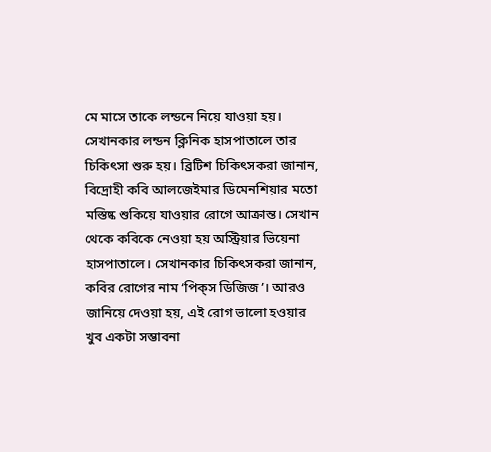মে মাসে তাকে লন্ডনে নিয়ে যাওয়া হয়। সেখানকার লন্ডন ক্লিনিক হাসপাতালে তার চিকিৎসা শুরু হয়। ব্রিটিশ চিকিৎসকরা জানান, বিদ্রোহী কবি আলজেইমার ডিমেনশিয়ার মতো মস্তিষ্ক শুকিয়ে যাওয়ার রোগে আক্রান্ত। সেখান থেকে কবিকে নেওয়া হয় অস্ট্রিয়ার ভিয়েনা হাসপাতালে। সেখানকার চিকিৎসকরা জানান, কবির রোগের নাম ‘পিক্‌স ডিজিজ’। আরও জানিয়ে দেওয়া হয়, এই রোগ ভালো হওয়ার খুব একটা সম্ভাবনা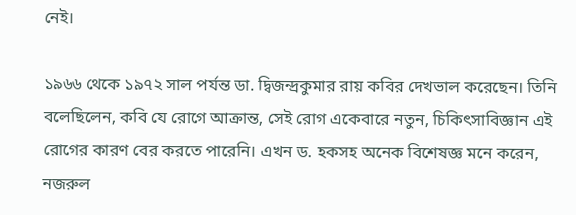নেই।

১৯৬৬ থেকে ১৯৭২ সাল পর্যন্ত ডা. দ্বিজন্দ্রকুমার রায় কবির দেখভাল করেছেন। তিনি বলেছিলেন, কবি যে রোগে আক্রান্ত, সেই রোগ একেবারে নতুন, চিকিৎসাবিজ্ঞান এই রোগের কারণ বের করতে পারেনি। এখন ড. হকসহ অনেক বিশেষজ্ঞ মনে করেন, নজরুল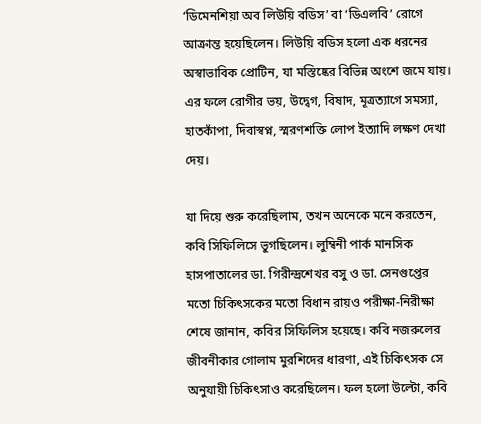‘ডিমেনশিয়া অব লিউয়ি বডিস’ বা ‘ডিএলবি’ রোগে আক্রান্ত হয়েছিলেন। লিউয়ি বডিস হলো এক ধরনের অস্বাভাবিক প্রোটিন, যা মস্তিষ্কের বিভিন্ন অংশে জমে যায়। এর ফলে রোগীর ভয়, উদ্বেগ, বিষাদ, মূত্রত্যাগে সমস্যা, হাতকাঁপা, দিবাস্বপ্ন, স্মরণশক্তি লোপ ইত্যাদি লক্ষণ দেখা দেয়।

যা দিয়ে শুরু করেছিলাম, তখন অনেকে মনে করতেন, কবি সিফিলিসে ভুগছিলেন। লুম্বিনী পার্ক মানসিক হাসপাতালের ডা. গিরীন্দ্রশেখর বসু ও ডা. সেনগুপ্তের মতো চিকিৎসকের মতো বিধান রায়ও পরীক্ষা-নিরীক্ষা শেষে জানান, কবির সিফিলিস হয়েছে। কবি নজরুলের জীবনীকার গোলাম মুরশিদের ধারণা, এই চিকিৎসক সে অনুযায়ী চিকিৎসাও করেছিলেন। ফল হলো উল্টো, কবি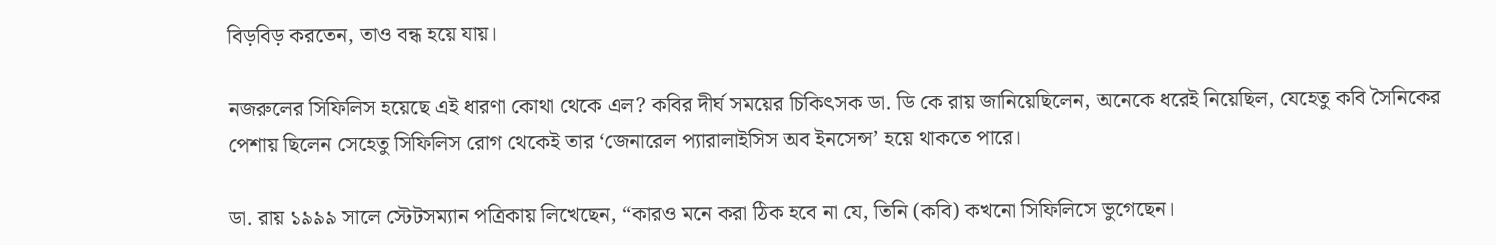বিড়বিড় করতেন, তাও বন্ধ হয়ে যায়।

নজরুলের সিফিলিস হয়েছে এই ধারণা কোথা থেকে এল? কবির দীর্ঘ সময়ের চিকিৎসক ডা. ডি কে রায় জানিয়েছিলেন, অনেকে ধরেই নিয়েছিল, যেহেতু কবি সৈনিকের পেশায় ছিলেন সেহেতু সিফিলিস রোগ থেকেই তার ‘জেনারেল প্যারালাইসিস অব ইনসেন্স’ হয়ে থাকতে পারে।

ডা. রায় ১৯৯৯ সালে স্টেটসম্যান পত্রিকায় লিখেছেন, “কারও মনে করা ঠিক হবে না যে, তিনি (কবি) কখনো সিফিলিসে ভুগেছেন।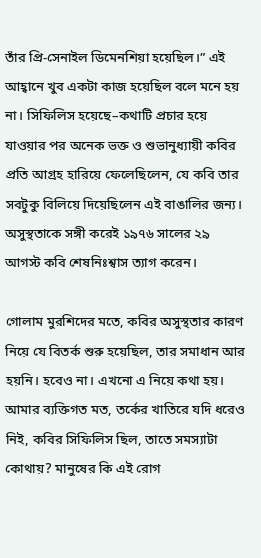তাঁর প্রি-সেনাইল ডিমেনশিয়া হয়েছিল।” এই আহ্বানে খুব একটা কাজ হয়েছিল বলে মনে হয় না। সিফিলিস হয়েছে–কথাটি প্রচার হয়ে যাওয়ার পর অনেক ভক্ত ও শুভানুধ্যায়ী কবির প্রতি আগ্রহ হারিয়ে ফেলেছিলেন, যে কবি তার সবটুকু বিলিয়ে দিয়েছিলেন এই বাঙালির জন্য। অসুস্থতাকে সঙ্গী করেই ১৯৭৬ সালের ২৯ আগস্ট কবি শেষনিঃশ্বাস ত্যাগ করেন।

গোলাম মুরশিদের মতে, কবির অসুস্থতার কারণ নিয়ে যে বিতর্ক শুরু হয়েছিল, তার সমাধান আর হয়নি। হবেও না। এখনো এ নিয়ে কথা হয়। আমার ব্যক্তিগত মত, তর্কের খাতিরে যদি ধরেও নিই, কবির সিফিলিস ছিল, তাতে সমস্যাটা কোথায়? মানুষের কি এই রোগ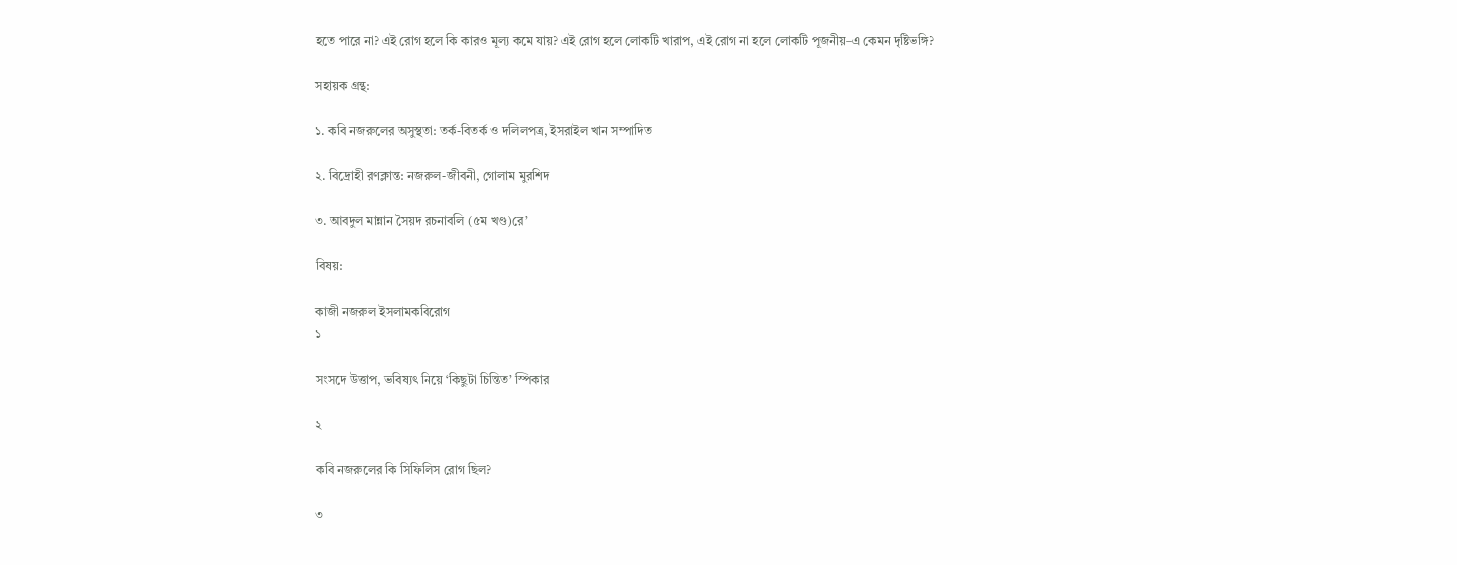হতে পারে না? এই রোগ হলে কি কারও মূল্য কমে যায়? এই রোগ হলে লোকটি খারাপ, এই রোগ না হলে লোকটি পূজনীয়–এ কেমন দৃষ্টিভঙ্গি?

সহায়ক গ্রন্থ:

১. কবি নজরুলের অসুস্থতা: তর্ক-বিতর্ক ও দলিলপত্র, ইসরাইল খান সম্পাদিত

২. বিদ্রোহী রণক্লান্ত: নজরুল-জীবনী, গোলাম মুরশিদ

৩. আবদুল মান্নান সৈয়দ রচনাবলি (৫ম খণ্ড)রে’

বিষয়:

কাজী নজরুল ইসলামকবিরোগ
১

সংসদে উত্তাপ, ভবিষ্যৎ নিয়ে ‘কিছুটা চিন্তিত’ স্পিকার

২

কবি নজরুলের কি সিফিলিস রোগ ছিল?

৩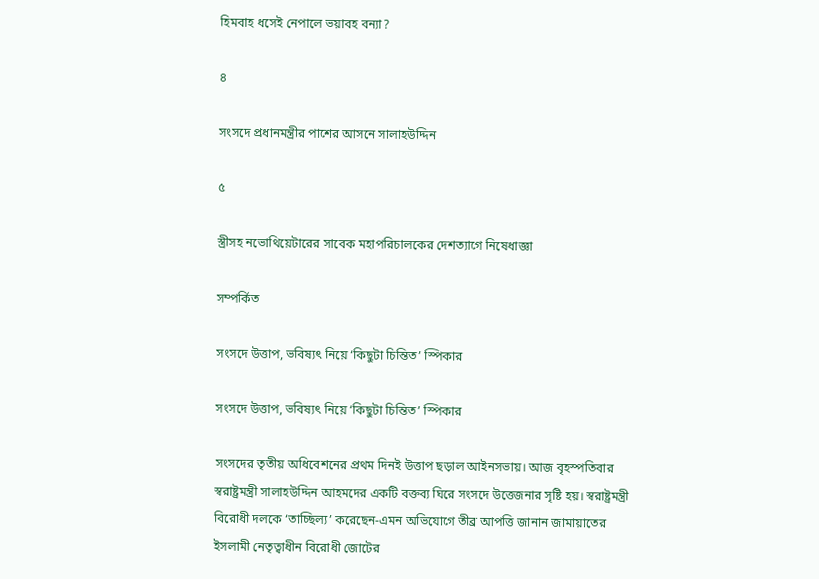হিমবাহ ধসেই নেপালে ভয়াবহ বন্যা?

৪

সংসদে প্রধানমন্ত্রীর পাশের আসনে সালাহউদ্দিন

৫

স্ত্রীসহ নভোথিয়েটারের সাবেক মহাপরিচালকের দেশত্যাগে নিষেধাজ্ঞা

সম্পর্কিত

সংসদে উত্তাপ, ভবিষ্যৎ নিয়ে ‘কিছুটা চিন্তিত’ স্পিকার

সংসদে উত্তাপ, ভবিষ্যৎ নিয়ে ‘কিছুটা চিন্তিত’ স্পিকার

সংসদের তৃতীয় অধিবেশনের প্রথম দিনই উত্তাপ ছড়াল আইনসভায়। আজ বৃহস্পতিবার স্বরাষ্ট্রমন্ত্রী সালাহউদ্দিন আহমদের একটি বক্তব্য ঘিরে সংসদে উত্তেজনার সৃষ্টি হয়। স্বরাষ্ট্রমন্ত্রী বিরোধী দলকে ‘তাচ্ছিল্য’ করেছেন-এমন অভিযোগে তীব্র আপত্তি জানান জামায়াতের ইসলামী নেতৃত্বাধীন বিরোধী জোটের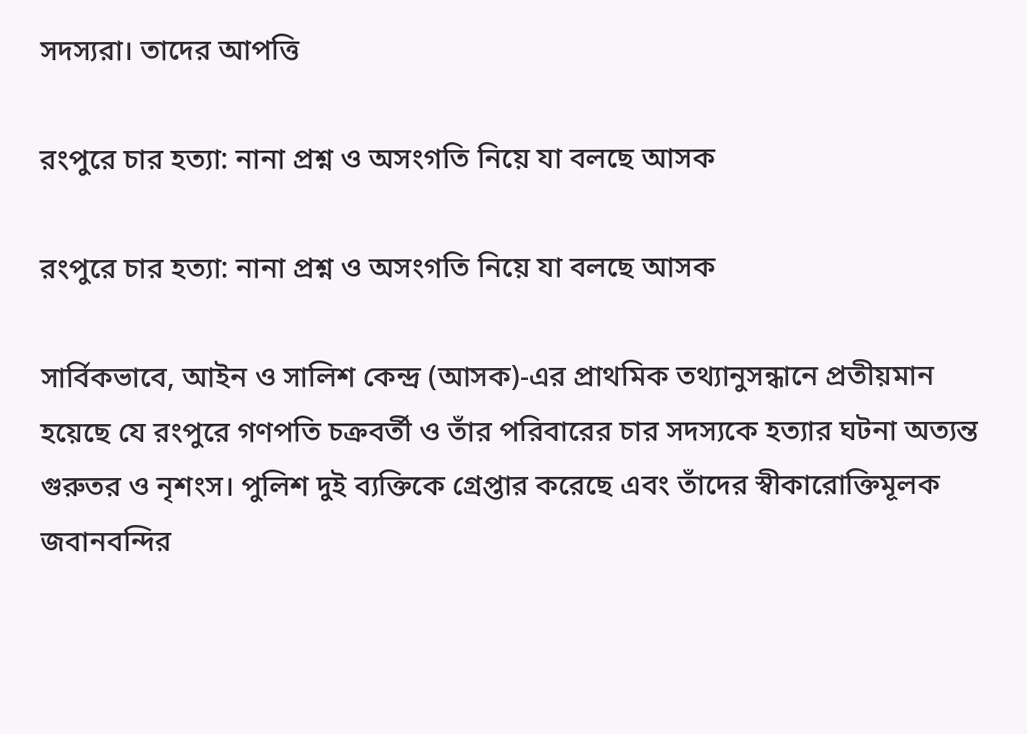সদস্যরা। তাদের আপত্তি

রংপুরে চার হত্যা: নানা প্রশ্ন ও অসংগতি নিয়ে যা বলছে আসক

রংপুরে চার হত্যা: নানা প্রশ্ন ও অসংগতি নিয়ে যা বলছে আসক

সার্বিকভাবে, আইন ও সালিশ কেন্দ্র (আসক)-এর প্রাথমিক তথ্যানুসন্ধানে প্রতীয়মান হয়েছে যে রংপুরে গণপতি চক্রবর্তী ও তাঁর পরিবারের চার সদস্যকে হত্যার ঘটনা অত্যন্ত গুরুতর ও নৃশংস। পুলিশ দুই ব্যক্তিকে গ্রেপ্তার করেছে এবং তাঁদের স্বীকারোক্তিমূলক জবানবন্দির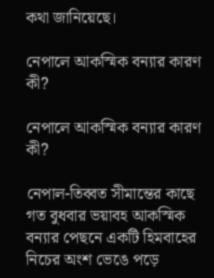কথা জানিয়েছে।

নেপালে আকস্মিক বন্যার কারণ কী?

নেপালে আকস্মিক বন্যার কারণ কী?

নেপাল-তিব্বত সীমান্তের কাছে গত বুধবার ভয়াবহ আকস্মিক বন্যার পেছনে একটি হিমবাহের নিচের অংশ ভেঙে পড়ে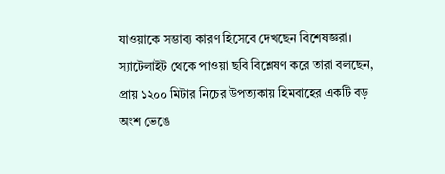যাওয়াকে সম্ভাব্য কারণ হিসেবে দেখছেন বিশেষজ্ঞরা। স্যাটেলাইট থেকে পাওয়া ছবি বিশ্লেষণ করে তারা বলছেন, প্রায় ১২০০ মিটার নিচের উপত্যকায় হিমবাহের একটি বড় অংশ ভেঙে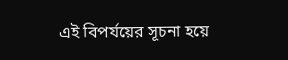এই বিপর্যয়ের সূচনা হয়ে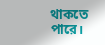থাকতে পারে।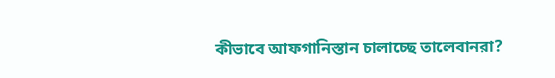কীভাবে আফগানিস্তান চালাচ্ছে তালেবানরা?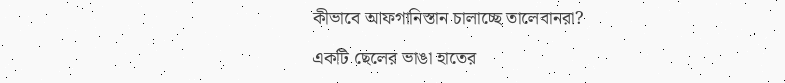কীভাবে আফগানিস্তান চালাচ্ছে তালেবানরা?

একটি ছেলের ভাঙা হাতের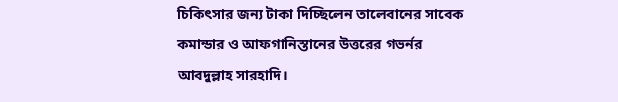চিকিৎসার জন্য টাকা দিচ্ছিলেন তালেবানের সাবেক কমান্ডার ও আফগানিস্তানের উত্তরের গভর্নর আবদুল্লাহ সারহাদি।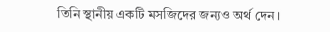তিনি স্থানীয় একটি মসজিদের জন্যও অর্থ দেন।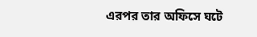এরপর তার অফিসে ঘটে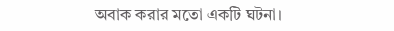অবাক করার মতো একটি ঘটনা।